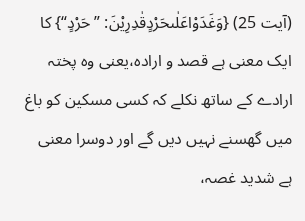(آیت 25) {وَغَدَوْاعَلٰىحَرْدٍقٰدِرِيْنَ: ”حَرْدٍ“} کا ایک معنی ہے قصد و ارادہ،یعنی وہ پختہ ارادے کے ساتھ نکلے کہ کسی مسکین کو باغ میں گھسنے نہیں دیں گے اور دوسرا معنی ہے شدید غصہ،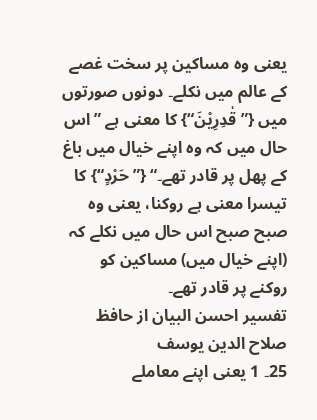یعنی وہ مساکین پر سخت غصے کے عالم میں نکلے۔ دونوں صورتوں میں {”قٰدِرِيْنَ“} کا معنی ہے ”اس حال میں کہ وہ اپنے خیال میں باغ کے پھل پر قادر تھے۔“ {”حَرْدٍ“} کا تیسرا معنی ہے روکنا، یعنی وہ صبح صبح اس حال میں نکلے کہ (اپنے خیال میں) مساکین کو روکنے پر قادر تھے۔
تفسیر احسن البیان از حافظ صلاح الدین یوسف
25۔ 1 یعنی اپنے معاملے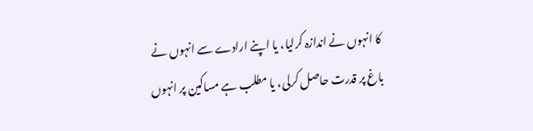کا انہوں نے اندازہ کرلیا، یا اپنے ارادے سے انہوں نے باغ پر قدرت حاصل کرلی، یا مطلب ہے مساکین پر انہوں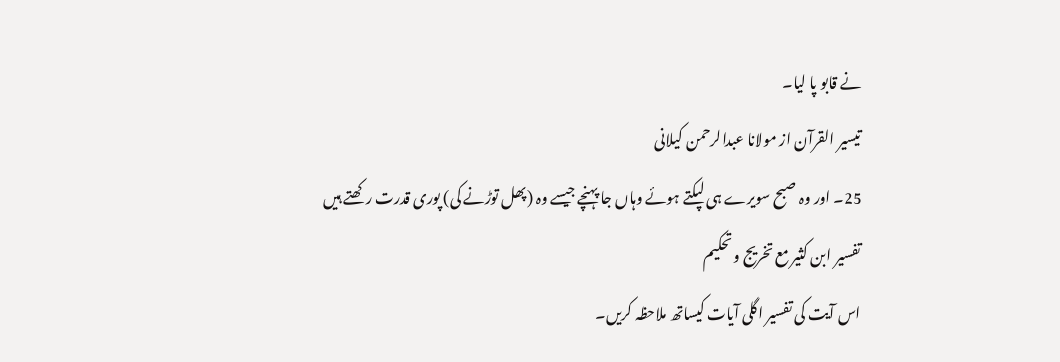نے قابو پا لیا۔
تيسير القرآن از مولانا عبدالرحمن کیلانی
25۔ اور وہ صبح سویرے ہی لپکتے ہوئے وہاں جا پہنچے جیسے وہ (پھل توڑنے کی) پوری قدرت رکھتے ہیں
تفسیر ابن کثیر مع تخریج و تحکیم
اس آیت کی تفسیر اگلی آیات کیساتھ ملاحظہ کریں۔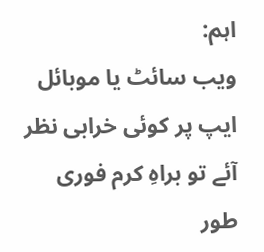اہم:
ویب سائٹ یا موبائل ایپ پر کوئی خرابی نظر آئے تو براہِ کرم فوری طور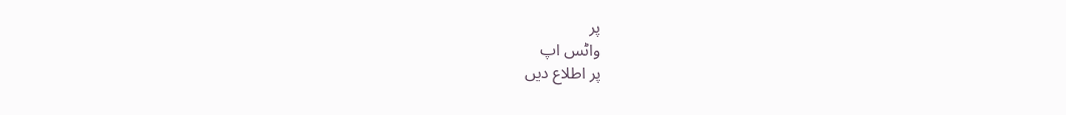پر
واٹس اپ
پر اطلاع دیں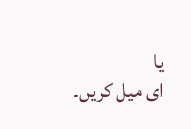یا
ای میل کریں۔